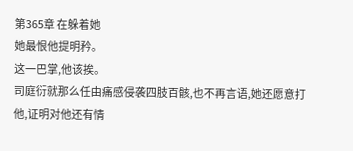第365章 在躲着她
她最恨他提明矜。
这一巴掌,他该挨。
司庭衍就那么任由痛感侵袭四肢百骸,也不再言语,她还愿意打他,证明对他还有情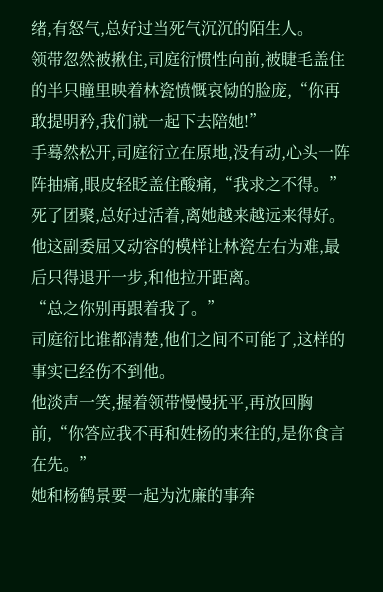绪,有怒气,总好过当死气沉沉的陌生人。
领带忽然被揪住,司庭衍惯性向前,被睫毛盖住的半只瞳里映着林瓷愤慨哀恸的脸庞,“你再敢提明矜,我们就一起下去陪她!”
手蓦然松开,司庭衍立在原地,没有动,心头一阵阵抽痛,眼皮轻眨盖住酸痛,“我求之不得。”
死了团聚,总好过活着,离她越来越远来得好。
他这副委屈又动容的模样让林瓷左右为难,最后只得退开一步,和他拉开距离。
“总之你别再跟着我了。”
司庭衍比谁都清楚,他们之间不可能了,这样的事实已经伤不到他。
他淡声一笑,握着领带慢慢抚平,再放回胸前,“你答应我不再和姓杨的来往的,是你食言在先。”
她和杨鹤景要一起为沈廉的事奔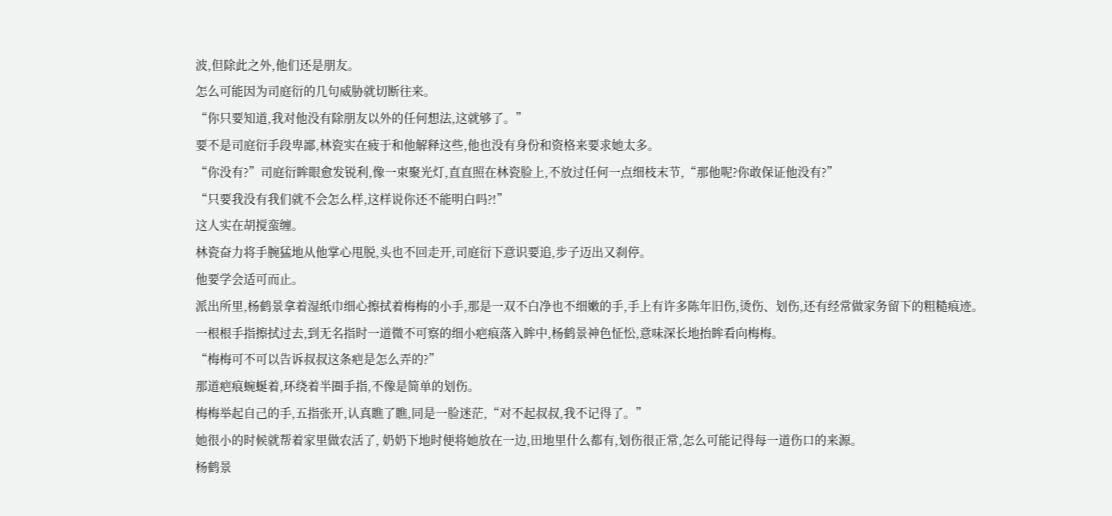波,但除此之外,他们还是朋友。
怎么可能因为司庭衍的几句威胁就切断往来。
“你只要知道,我对他没有除朋友以外的任何想法,这就够了。”
要不是司庭衍手段卑鄙,林瓷实在疲于和他解释这些,他也没有身份和资格来要求她太多。
“你没有?”司庭衍眸眼愈发锐利,像一束聚光灯,直直照在林瓷脸上,不放过任何一点细枝末节,“那他呢?你敢保证他没有?”
“只要我没有我们就不会怎么样,这样说你还不能明白吗?!”
这人实在胡搅蛮缠。
林瓷奋力将手腕猛地从他掌心甩脱,头也不回走开,司庭衍下意识要追,步子迈出又刹停。
他要学会适可而止。
派出所里,杨鹤景拿着湿纸巾细心擦拭着梅梅的小手,那是一双不白净也不细嫩的手,手上有许多陈年旧伤,烫伤、划伤,还有经常做家务留下的粗糙痕迹。
一根根手指擦拭过去,到无名指时一道微不可察的细小疤痕落入眸中,杨鹤景神色怔忪,意味深长地抬眸看向梅梅。
“梅梅可不可以告诉叔叔这条疤是怎么弄的?”
那道疤痕蜿蜒着,环绕着半圈手指,不像是简单的划伤。
梅梅举起自己的手,五指张开,认真瞧了瞧,同是一脸迷茫,“对不起叔叔,我不记得了。”
她很小的时候就帮着家里做农活了, 奶奶下地时便将她放在一边,田地里什么都有,划伤很正常,怎么可能记得每一道伤口的来源。
杨鹤景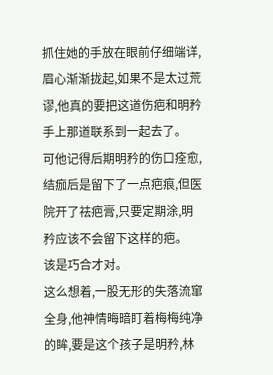抓住她的手放在眼前仔细端详,眉心渐渐拢起,如果不是太过荒谬,他真的要把这道伤疤和明矜手上那道联系到一起去了。
可他记得后期明矜的伤口痊愈,结痂后是留下了一点疤痕,但医院开了祛疤膏,只要定期涂,明矜应该不会留下这样的疤。
该是巧合才对。
这么想着,一股无形的失落流窜全身,他神情晦暗盯着梅梅纯净的眸,要是这个孩子是明矜,林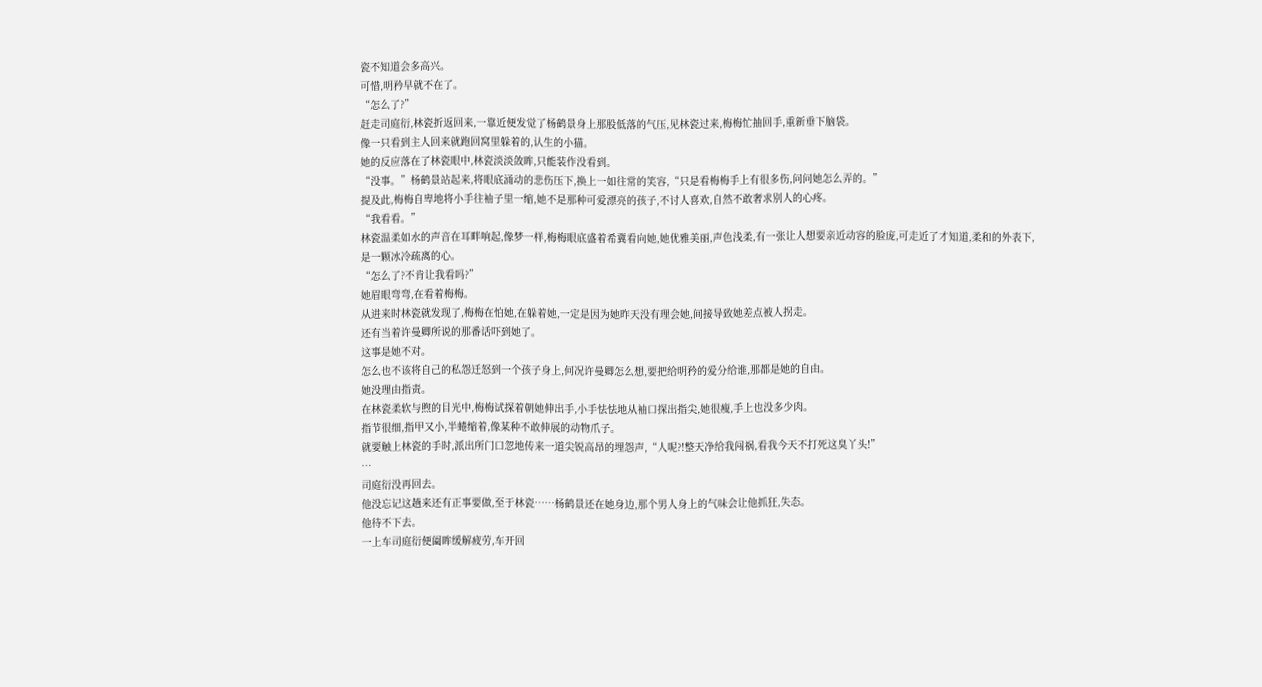瓷不知道会多高兴。
可惜,明矜早就不在了。
“怎么了?”
赶走司庭衍,林瓷折返回来,一靠近便发觉了杨鹤景身上那股低落的气压,见林瓷过来,梅梅忙抽回手,重新垂下脑袋。
像一只看到主人回来就跑回窝里躲着的,认生的小猫。
她的反应落在了林瓷眼中,林瓷淡淡敛眸,只能装作没看到。
“没事。”杨鹤景站起来,将眼底涌动的悲伤压下,换上一如往常的笑容,“只是看梅梅手上有很多伤,问问她怎么弄的。”
提及此,梅梅自卑地将小手往袖子里一缩,她不是那种可爱漂亮的孩子,不讨人喜欢,自然不敢奢求别人的心疼。
“我看看。”
林瓷温柔如水的声音在耳畔响起,像梦一样,梅梅眼底盛着希冀看向她,她优雅美丽,声色浅柔,有一张让人想要亲近动容的脸庞,可走近了才知道,柔和的外表下,是一颗冰冷疏离的心。
“怎么了?不肯让我看吗?”
她眉眼弯弯,在看着梅梅。
从进来时林瓷就发现了,梅梅在怕她,在躲着她,一定是因为她昨天没有理会她,间接导致她差点被人拐走。
还有当着许曼卿所说的那番话吓到她了。
这事是她不对。
怎么也不该将自己的私怨迁怒到一个孩子身上,何况许曼卿怎么想,要把给明矜的爱分给谁,那都是她的自由。
她没理由指责。
在林瓷柔软与煦的目光中,梅梅试探着朝她伸出手,小手怯怯地从袖口探出指尖,她很瘦,手上也没多少肉。
指节很细,指甲又小,半蜷缩着,像某种不敢伸展的动物爪子。
就要触上林瓷的手时,派出所门口忽地传来一道尖锐高昂的埋怨声,“人呢?!整天净给我闯祸,看我今天不打死这臭丫头!”
…
司庭衍没再回去。
他没忘记这趟来还有正事要做,至于林瓷……杨鹤景还在她身边,那个男人身上的气味会让他抓狂,失态。
他待不下去。
一上车司庭衍便阖眸缓解疲劳,车开回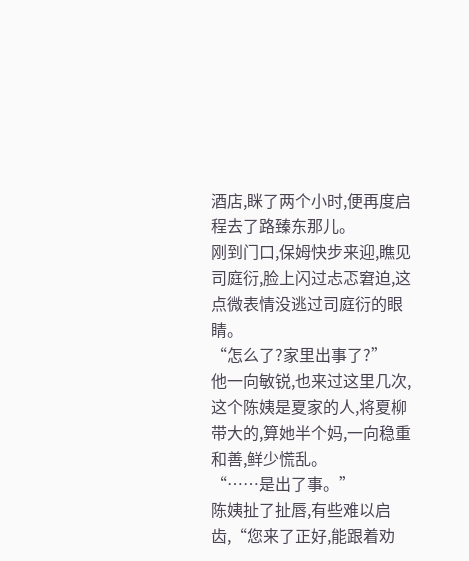酒店,眯了两个小时,便再度启程去了路臻东那儿。
刚到门口,保姆快步来迎,瞧见司庭衍,脸上闪过忐忑窘迫,这点微表情没逃过司庭衍的眼睛。
“怎么了?家里出事了?”
他一向敏锐,也来过这里几次,这个陈姨是夏家的人,将夏柳带大的,算她半个妈,一向稳重和善,鲜少慌乱。
“……是出了事。”
陈姨扯了扯唇,有些难以启齿,“您来了正好,能跟着劝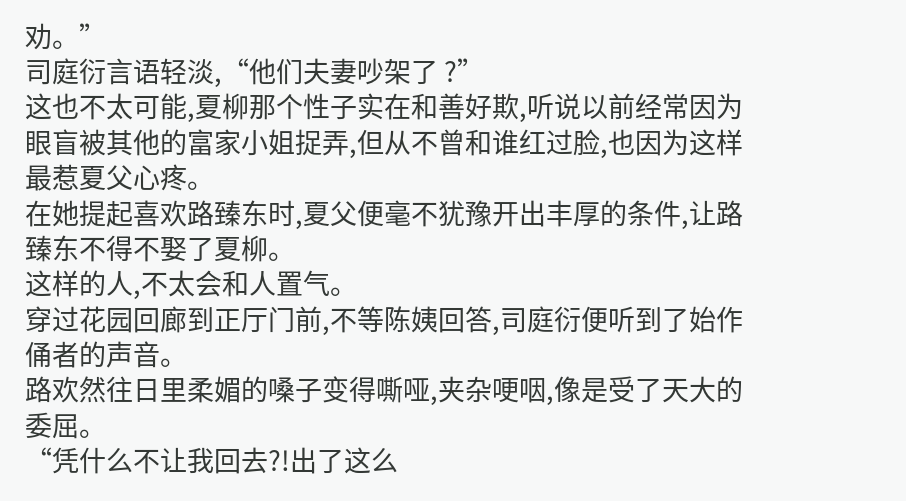劝。”
司庭衍言语轻淡,“他们夫妻吵架了 ?”
这也不太可能,夏柳那个性子实在和善好欺,听说以前经常因为眼盲被其他的富家小姐捉弄,但从不曾和谁红过脸,也因为这样最惹夏父心疼。
在她提起喜欢路臻东时,夏父便毫不犹豫开出丰厚的条件,让路臻东不得不娶了夏柳。
这样的人,不太会和人置气。
穿过花园回廊到正厅门前,不等陈姨回答,司庭衍便听到了始作俑者的声音。
路欢然往日里柔媚的嗓子变得嘶哑,夹杂哽咽,像是受了天大的委屈。
“凭什么不让我回去?!出了这么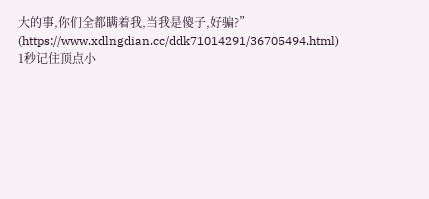大的事,你们全都瞒着我,当我是傻子,好骗?”
(https://www.xdlngdian.cc/ddk71014291/36705494.html)
1秒记住顶点小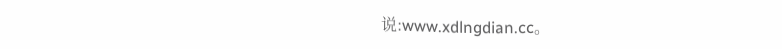说:www.xdlngdian.cc。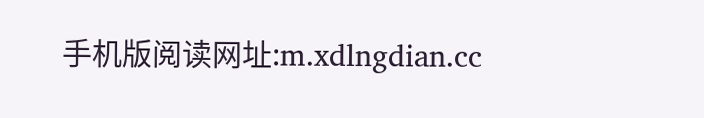手机版阅读网址:m.xdlngdian.cc